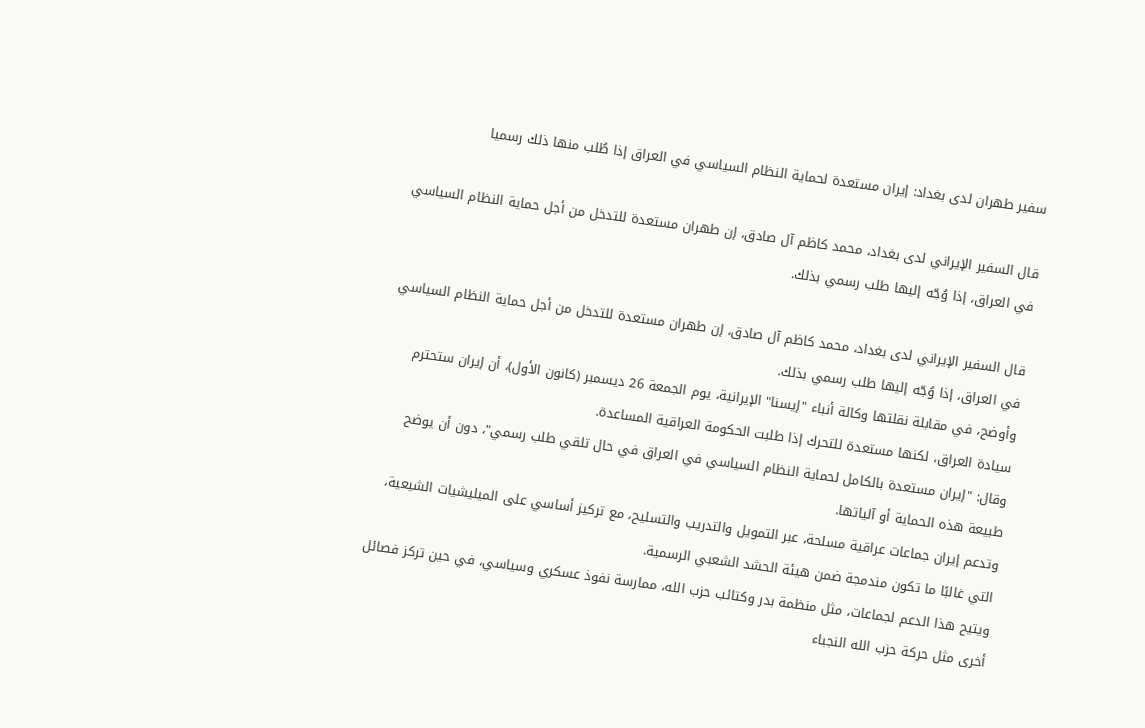سفير طهران لدى بغداد: إيران مستعدة لحماية النظام السياسي في العراق إذا طُلب منها ذلك رسميا

قال السفير الإيراني لدى بغداد، محمد كاظم آل صادق، إن طهران مستعدة للتدخل من أجل حماية النظام السياسي في العراق، إذا وُجّه إليها طلب رسمي بذلك.

قال السفير الإيراني لدى بغداد، محمد كاظم آل صادق، إن طهران مستعدة للتدخل من أجل حماية النظام السياسي في العراق، إذا وُجّه إليها طلب رسمي بذلك.
وأوضح، في مقابلة نقلتها وكالة أنباء "إيسنا" الإيرانية، يوم الجمعة 26 ديسمبر (كانون الأول)، أن إيران ستحترم سيادة العراق، لكنها مستعدة للتحرك إذا طلبت الحكومة العراقية المساعدة.
وقال: "إيران مستعدة بالكامل لحماية النظام السياسي في العراق في حال تلقي طلب رسمي"، دون أن يوضح طبيعة هذه الحماية أو آلياتها.
وتدعم إيران جماعات عراقية مسلحة، عبر التمويل والتدريب والتسليح، مع تركيز أساسي على الميليشيات الشيعية، التي غالبًا ما تكون مندمجة ضمن هيئة الحشد الشعبي الرسمية.
ويتيح هذا الدعم لجماعات، مثل منظمة بدر وكتائب حزب الله، ممارسة نفوذ عسكري وسياسي، في حين تركز فصائل أخرى مثل حركة حزب الله النجباء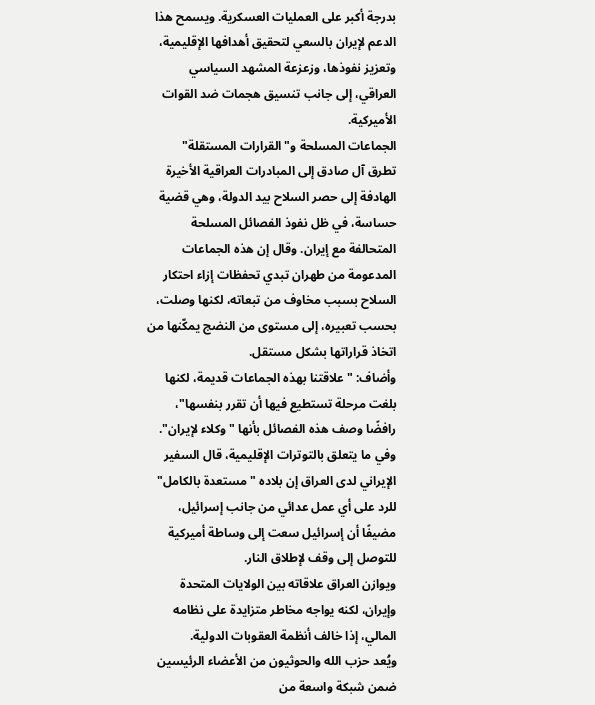بدرجة أكبر على العمليات العسكرية. ويسمح هذا الدعم لإيران بالسعي لتحقيق أهدافها الإقليمية، وتعزيز نفوذها، وزعزعة المشهد السياسي العراقي، إلى جانب تنسيق هجمات ضد القوات الأميركية.
الجماعات المسلحة و"القرارات المستقلة"
تطرق آل صادق إلى المبادرات العراقية الأخيرة الهادفة إلى حصر السلاح بيد الدولة، وهي قضية حساسة، في ظل نفوذ الفصائل المسلحة المتحالفة مع إيران. وقال إن هذه الجماعات المدعومة من طهران تبدي تحفظات إزاء احتكار السلاح بسبب مخاوف من تبعاته، لكنها وصلت، بحسب تعبيره، إلى مستوى من النضج يمكّنها من اتخاذ قراراتها بشكل مستقل.
وأضاف: "علاقتنا بهذه الجماعات قديمة، لكنها بلغت مرحلة تستطيع فيها أن تقرر بنفسها"، رافضًا وصف هذه الفصائل بأنها "وكلاء لإيران".
وفي ما يتعلق بالتوترات الإقليمية، قال السفير الإيراني لدى العراق إن بلاده "مستعدة بالكامل" للرد على أي عمل عدائي من جانب إسرائيل، مضيفًا أن إسرائيل سعت إلى وساطة أميركية للتوصل إلى وقف لإطلاق النار.
ويوازن العراق علاقاته بين الولايات المتحدة وإيران، لكنه يواجه مخاطر متزايدة على نظامه المالي، إذا خالف أنظمة العقوبات الدولية.
ويُعد حزب الله والحوثيون من الأعضاء الرئيسين ضمن شبكة واسعة من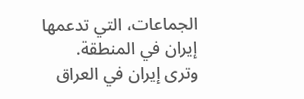الجماعات، التي تدعمها إيران في المنطقة.
وترى إيران في العراق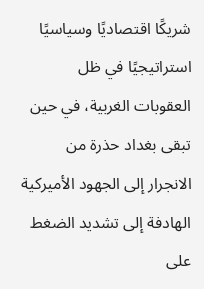شريكًا اقتصاديًا وسياسيًا استراتيجيًا في ظل العقوبات الغربية، في حين تبقى بغداد حذرة من الانجرار إلى الجهود الأميركية الهادفة إلى تشديد الضغط على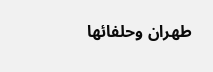طهران وحلفائها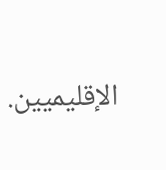الإقليميين.